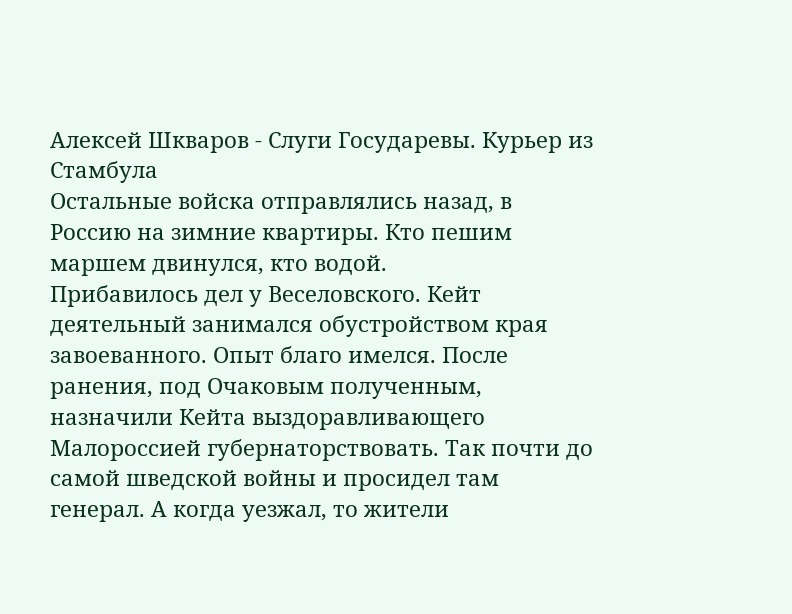Алексей Шкваров - Слуги Государевы. Курьер из Стамбула
Остальные войска отправлялись назад, в Россию на зимние квартиры. Кто пешим маршем двинулся, кто водой.
Прибавилось дел у Веселовского. Кейт деятельный занимался обустройством края завоеванного. Опыт благо имелся. После ранения, под Очаковым полученным, назначили Кейта выздоравливающего Малороссией губернаторствовать. Так почти до самой шведской войны и просидел там генерал. А когда уезжал, то жители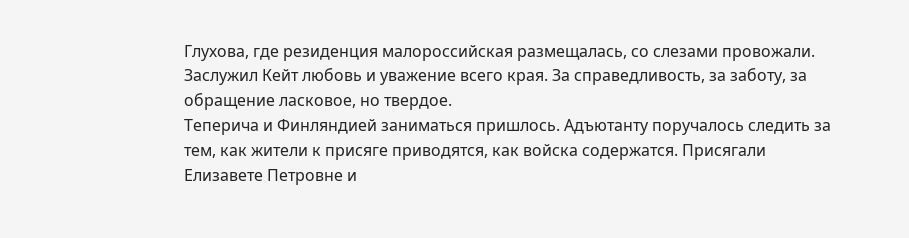Глухова, где резиденция малороссийская размещалась, со слезами провожали. Заслужил Кейт любовь и уважение всего края. За справедливость, за заботу, за обращение ласковое, но твердое.
Теперича и Финляндией заниматься пришлось. Адъютанту поручалось следить за тем, как жители к присяге приводятся, как войска содержатся. Присягали Елизавете Петровне и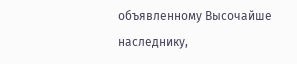объявленному Высочайше наследнику,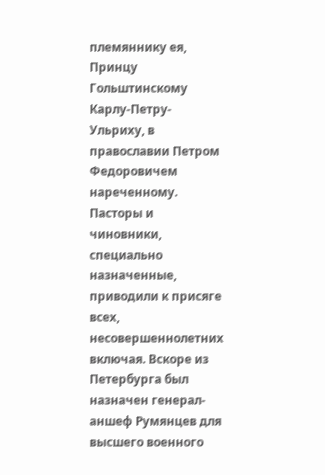племяннику ея, Принцу Гольштинскому Карлу-Петру-Ульриху, в православии Петром Федоровичем нареченному. Пасторы и чиновники, специально назначенные, приводили к присяге всех, несовершеннолетних включая. Вскоре из Петербурга был назначен генерал-аншеф Румянцев для высшего военного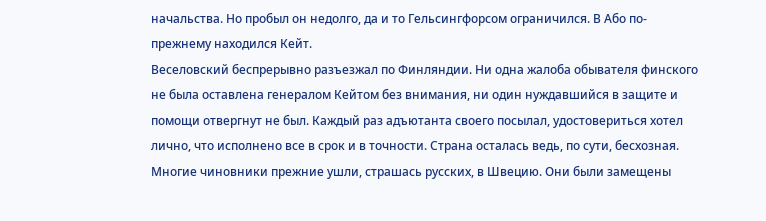начальства. Но пробыл он недолго, да и то Гельсингфорсом ограничился. В Або по-прежнему находился Кейт.
Веселовский беспрерывно разъезжал по Финляндии. Ни одна жалоба обывателя финского не была оставлена генералом Кейтом без внимания, ни один нуждавшийся в защите и помощи отвергнут не был. Каждый раз адъютанта своего посылал, удостовериться хотел лично, что исполнено все в срок и в точности. Страна осталась ведь, по сути, бесхозная. Многие чиновники прежние ушли, страшась русских, в Швецию. Они были замещены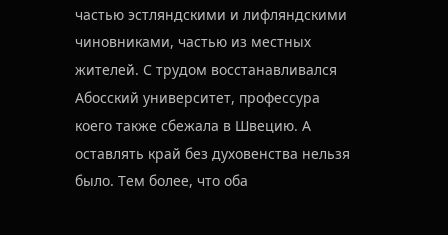частью эстляндскими и лифляндскими чиновниками, частью из местных жителей. С трудом восстанавливался Абосский университет, профессура коего также сбежала в Швецию. А оставлять край без духовенства нельзя было. Тем более, что оба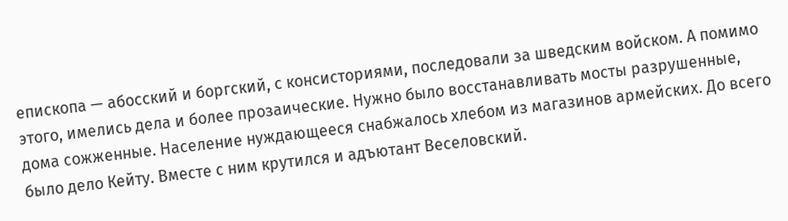епископа — абосский и боргский, с консисториями, последовали за шведским войском. А помимо этого, имелись дела и более прозаические. Нужно было восстанавливать мосты разрушенные, дома сожженные. Население нуждающееся снабжалось хлебом из магазинов армейских. До всего было дело Кейту. Вместе с ним крутился и адъютант Веселовский.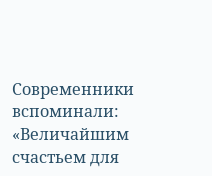Современники вспоминали: «Величайшим счастьем для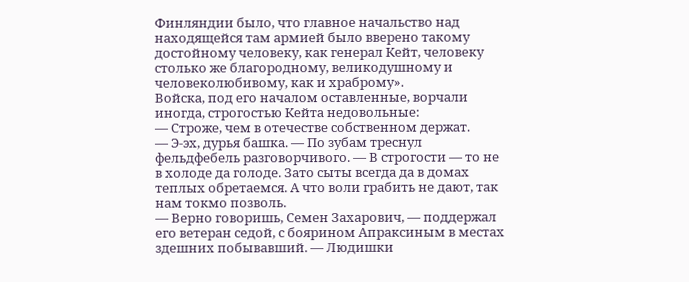Финляндии было, что главное начальство над находящейся там армией было вверено такому достойному человеку, как генерал Кейт, человеку столько же благородному, великодушному и человеколюбивому, как и храброму».
Войска, под его началом оставленные, ворчали иногда, строгостью Кейта недовольные:
— Строже, чем в отечестве собственном держат.
— Э-эх, дурья башка. — По зубам треснул фельдфебель разговорчивого. — В строгости — то не в холоде да голоде. Зато сыты всегда да в домах теплых обретаемся. А что воли грабить не дают, так нам токмо позволь.
— Верно говоришь, Семен Захарович, — поддержал его ветеран седой, с боярином Апраксиным в местах здешних побывавший. — Людишки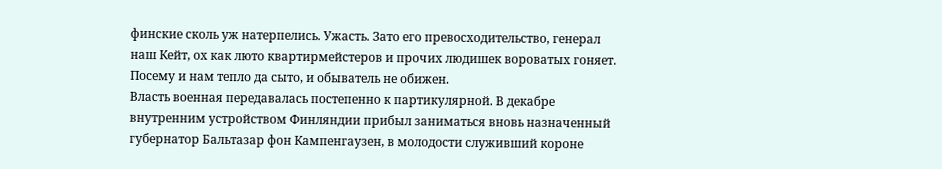финские сколь уж натерпелись. Ужасть. Зато его превосходительство, генерал наш Кейт, ох как люто квартирмейстеров и прочих людишек вороватых гоняет. Посему и нам тепло да сыто, и обыватель не обижен.
Власть военная передавалась постепенно к партикулярной. В декабре внутренним устройством Финляндии прибыл заниматься вновь назначенный губернатор Бальтазар фон Кампенгаузен, в молодости служивший короне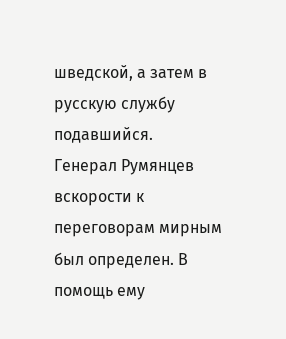шведской, а затем в русскую службу подавшийся.
Генерал Румянцев вскорости к переговорам мирным был определен. В помощь ему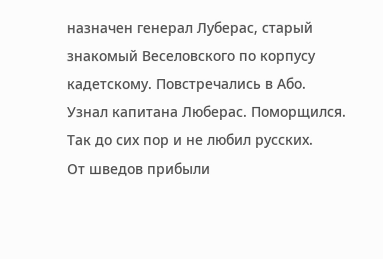назначен генерал Луберас, старый знакомый Веселовского по корпусу кадетскому. Повстречались в Або. Узнал капитана Люберас. Поморщился. Так до сих пор и не любил русских.
От шведов прибыли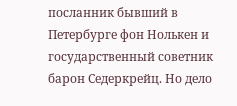посланник бывший в Петербурге фон Нолькен и государственный советник барон Седеркрейц. Но дело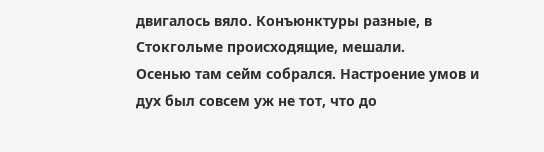двигалось вяло. Конъюнктуры разные, в Стокгольме происходящие, мешали.
Осенью там сейм собрался. Настроение умов и дух был совсем уж не тот, что до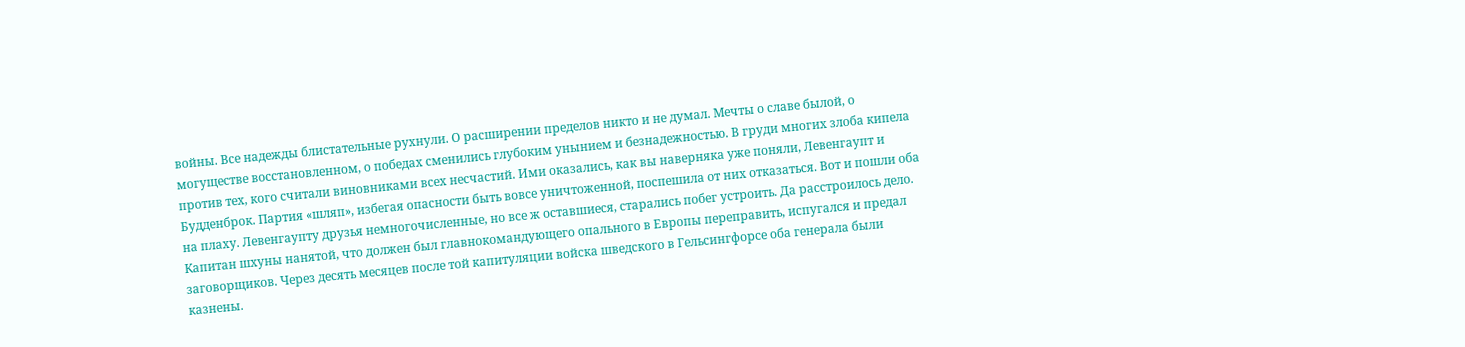войны. Все надежды блистательные рухнули. О расширении пределов никто и не думал. Мечты о славе былой, о могуществе восстановленном, о победах сменились глубоким унынием и безнадежностью. В груди многих злоба кипела против тех, кого считали виновниками всех несчастий. Ими оказались, как вы наверняка уже поняли, Левенгаупт и Будденброк. Партия «шляп», избегая опасности быть вовсе уничтоженной, поспешила от них отказаться. Вот и пошли оба на плаху. Левенгаупту друзья немногочисленные, но все ж оставшиеся, старались побег устроить. Да расстроилось дело. Капитан шхуны нанятой, что должен был главнокомандующего опального в Европы переправить, испугался и предал заговорщиков. Через десять месяцев после той капитуляции войска шведского в Гельсингфорсе оба генерала были казнены.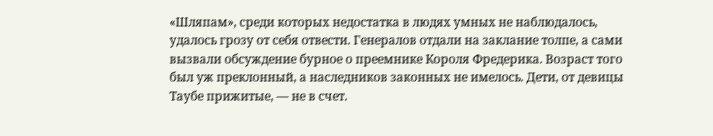«Шляпам», среди которых недостатка в людях умных не наблюдалось, удалось грозу от себя отвести. Генералов отдали на заклание толпе, а сами вызвали обсуждение бурное о преемнике Короля Фредерика. Возраст того был уж преклонный, а наследников законных не имелось. Дети, от девицы Таубе прижитые, — не в счет.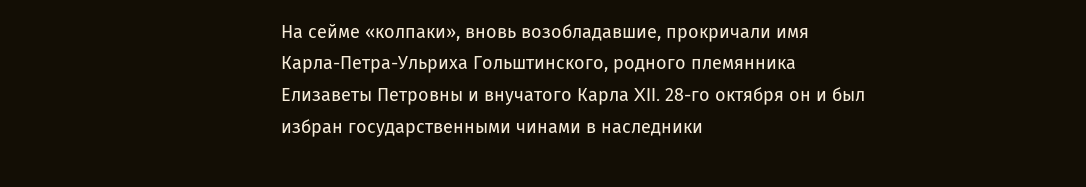На сейме «колпаки», вновь возобладавшие, прокричали имя Карла-Петра-Ульриха Гольштинского, родного племянника Елизаветы Петровны и внучатого Карла XII. 28-го октября он и был избран государственными чинами в наследники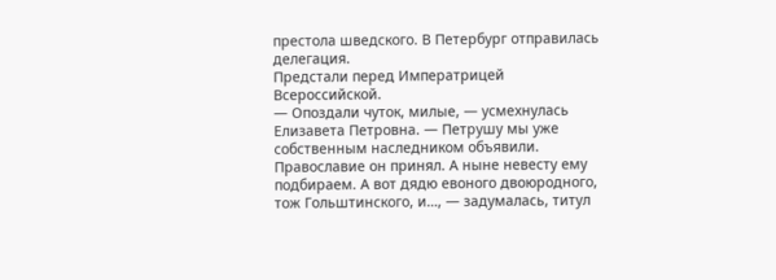престола шведского. В Петербург отправилась делегация.
Предстали перед Императрицей Всероссийской.
— Опоздали чуток, милые, — усмехнулась Елизавета Петровна. — Петрушу мы уже собственным наследником объявили. Православие он принял. А ныне невесту ему подбираем. А вот дядю евоного двоюродного, тож Гольштинского, и…, — задумалась, титул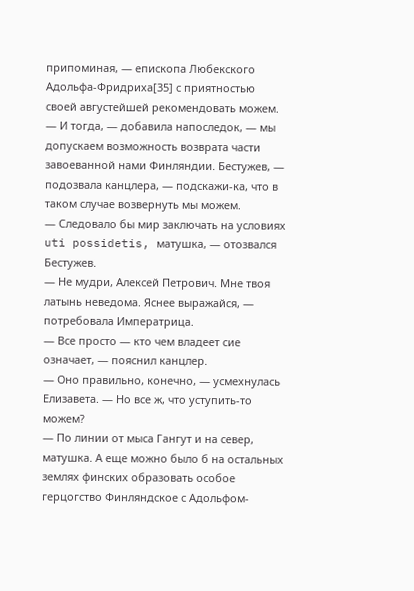припоминая, — епископа Любекского Адольфа-Фридриха[35] с приятностью своей августейшей рекомендовать можем.
— И тогда, — добавила напоследок, — мы допускаем возможность возврата части завоеванной нами Финляндии. Бестужев, — подозвала канцлера, — подскажи-ка, что в таком случае возвернуть мы можем.
— Следовало бы мир заключать на условиях uti possidetis, матушка, — отозвался Бестужев.
— Не мудри, Алексей Петрович. Мне твоя латынь неведома. Яснее выражайся, — потребовала Императрица.
— Все просто — кто чем владеет сие означает, — пояснил канцлер.
— Оно правильно, конечно, — усмехнулась Елизавета. — Но все ж, что уступить-то можем?
— По линии от мыса Гангут и на север, матушка. А еще можно было б на остальных землях финских образовать особое герцогство Финляндское с Адольфом-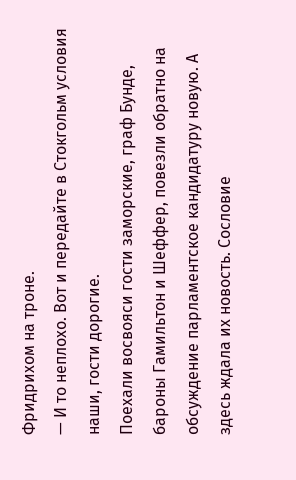Фридрихом на троне.
— И то неплохо. Вот и передайте в Стокгольм условия наши, гости дорогие.
Поехали восвояси гости заморские, граф Бунде, бароны Гамильтон и Шеффер, повезли обратно на обсуждение парламентское кандидатуру новую. А здесь ждала их новость. Сословие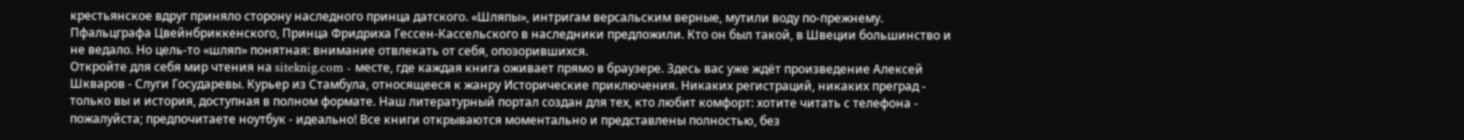крестьянское вдруг приняло сторону наследного принца датского. «Шляпы», интригам версальским верные, мутили воду по-прежнему. Пфальцграфа Цвейнбриккенского, Принца Фридриха Гессен-Кассельского в наследники предложили. Кто он был такой, в Швеции большинство и не ведало. Но цель-то «шляп» понятная: внимание отвлекать от себя, опозорившихся.
Откройте для себя мир чтения на siteknig.com - месте, где каждая книга оживает прямо в браузере. Здесь вас уже ждёт произведение Алексей Шкваров - Слуги Государевы. Курьер из Стамбула, относящееся к жанру Исторические приключения. Никаких регистраций, никаких преград - только вы и история, доступная в полном формате. Наш литературный портал создан для тех, кто любит комфорт: хотите читать с телефона - пожалуйста; предпочитаете ноутбук - идеально! Все книги открываются моментально и представлены полностью, без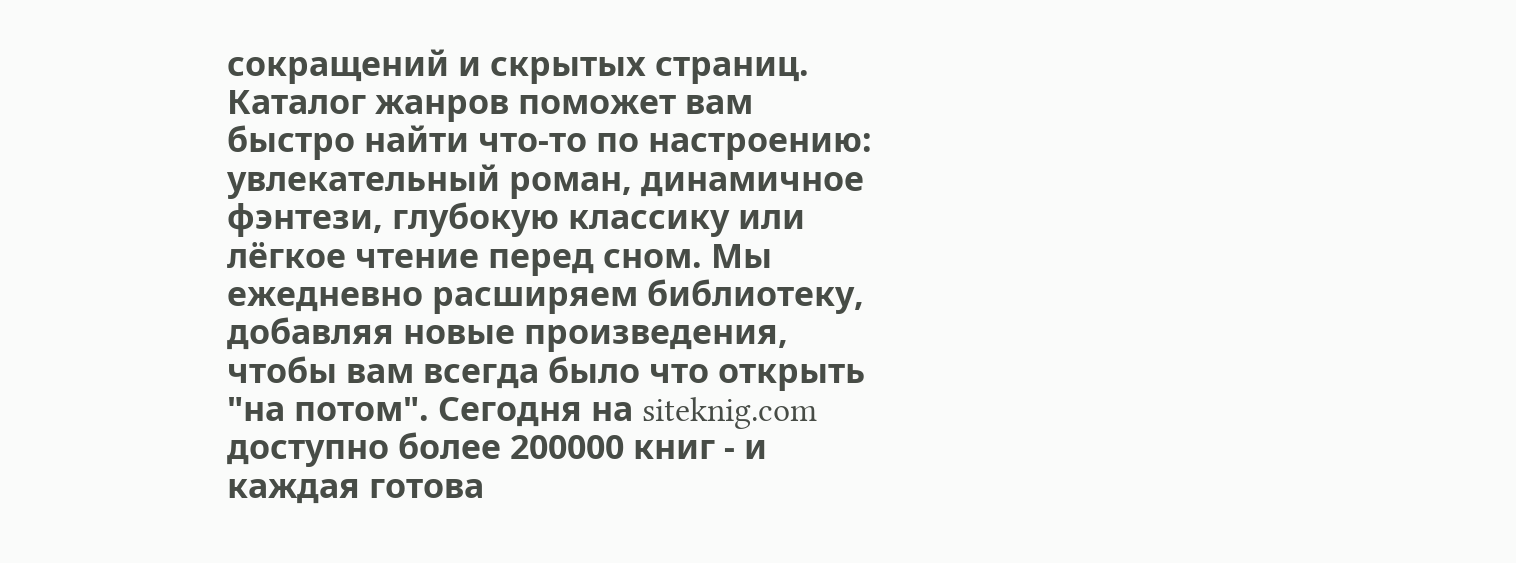сокращений и скрытых страниц. Каталог жанров поможет вам быстро найти что-то по настроению: увлекательный роман, динамичное фэнтези, глубокую классику или лёгкое чтение перед сном. Мы ежедневно расширяем библиотеку, добавляя новые произведения, чтобы вам всегда было что открыть "на потом". Сегодня на siteknig.com доступно более 200000 книг - и каждая готова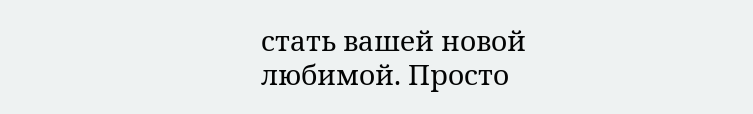стать вашей новой любимой. Просто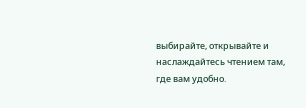выбирайте, открывайте и наслаждайтесь чтением там, где вам удобно.